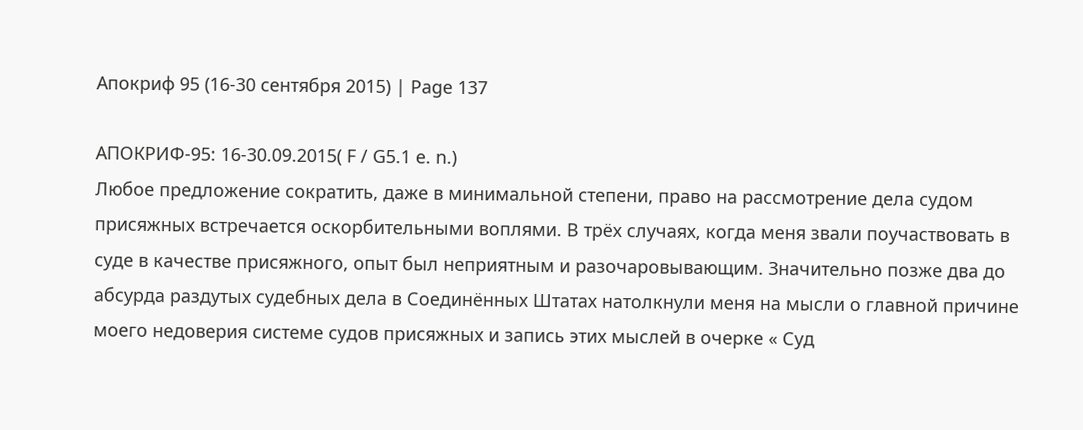Апокриф 95 (16-30 сентября 2015) | Page 137

АПОКРИФ-95: 16-30.09.2015( F / G5.1 e. n.)
Любое предложение сократить, даже в минимальной степени, право на рассмотрение дела судом присяжных встречается оскорбительными воплями. В трёх случаях, когда меня звали поучаствовать в суде в качестве присяжного, опыт был неприятным и разочаровывающим. Значительно позже два до абсурда раздутых судебных дела в Соединённых Штатах натолкнули меня на мысли о главной причине моего недоверия системе судов присяжных и запись этих мыслей в очерке « Суд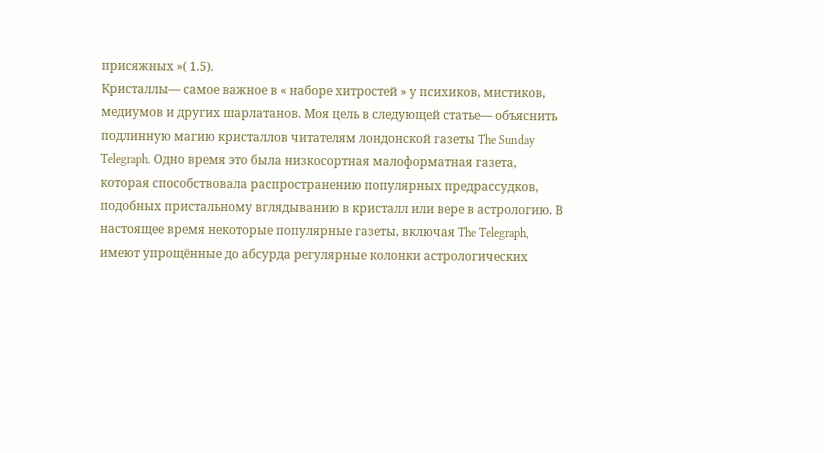присяжных »( 1.5).
Кристаллы— самое важное в « наборе хитростей » у психиков, мистиков, медиумов и других шарлатанов. Моя цель в следующей статье— объяснить подлинную магию кристаллов читателям лондонской газеты The Sunday Telegraph. Одно время это была низкосортная малоформатная газета, которая способствовала распространению популярных предрассудков, подобных пристальному вглядыванию в кристалл или вере в астрологию. В настоящее время некоторые популярные газеты, включая The Telegraph, имеют упрощённые до абсурда регулярные колонки астрологических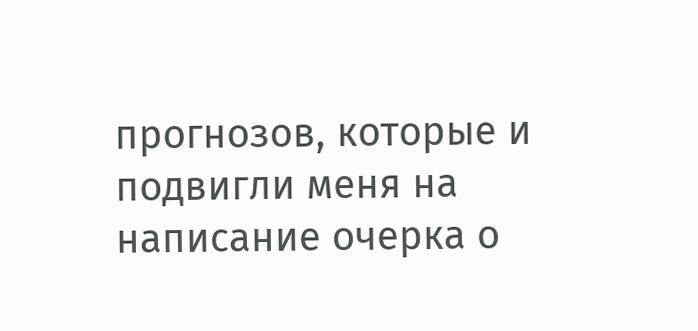прогнозов, которые и подвигли меня на написание очерка о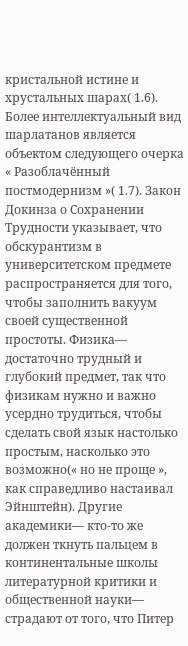кристальной истине и хрустальных шарах( 1.6).
Более интеллектуальный вид шарлатанов является объектом следующего очерка « Разоблачённый постмодернизм »( 1.7). Закон Докинза о Сохранении Трудности указывает, что обскурантизм в университетском предмете распространяется для того, чтобы заполнить вакуум своей существенной простоты. Физика— достаточно трудный и глубокий предмет, так что физикам нужно и важно усердно трудиться, чтобы сделать свой язык настолько простым, насколько это возможно(« но не проще », как справедливо настаивал Эйнштейн). Другие академики— кто-то же должен ткнуть пальцем в континентальные школы литературной критики и общественной науки— страдают от того, что Питер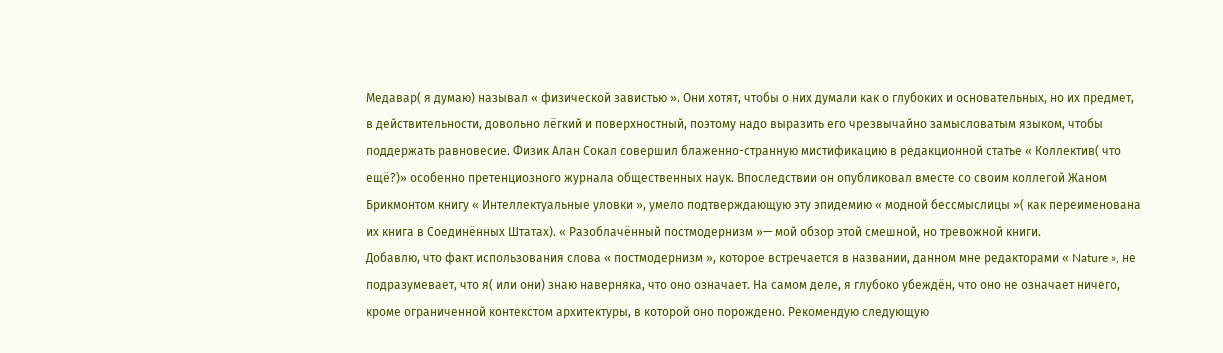Медавар( я думаю) называл « физической завистью ». Они хотят, чтобы о них думали как о глубоких и основательных, но их предмет, в действительности, довольно лёгкий и поверхностный, поэтому надо выразить его чрезвычайно замысловатым языком, чтобы поддержать равновесие. Физик Алан Сокал совершил блаженно-странную мистификацию в редакционной статье « Коллектив( что ещё?)» особенно претенциозного журнала общественных наук. Впоследствии он опубликовал вместе со своим коллегой Жаном Брикмонтом книгу « Интеллектуальные уловки », умело подтверждающую эту эпидемию « модной бессмыслицы »( как переименована их книга в Соединённых Штатах). « Разоблачённый постмодернизм »— мой обзор этой смешной, но тревожной книги.
Добавлю, что факт использования слова « постмодернизм », которое встречается в названии, данном мне редакторами « Nature », не подразумевает, что я( или они) знаю наверняка, что оно означает. На самом деле, я глубоко убеждён, что оно не означает ничего, кроме ограниченной контекстом архитектуры, в которой оно порождено. Рекомендую следующую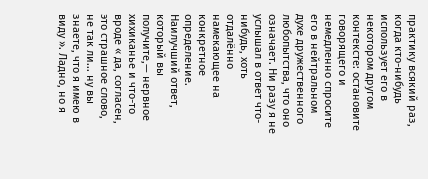практику всякий раз, когда кто-нибудь использует его в некотором другом контексте: остановите говорящего и немедленно спросите его в нейтральном духе дружественного любопытства, что оно означает. Ни разу я не услышал в ответ что-нибудь, хоть отдалённо намекающее на конкретное определение. Наилучший ответ, который вы получите,— нервное хихиканье и что-то вроде « да, согласен, это страшное слово, не так ли... ну вы знаете, что я имею в виду ». Ладно, но я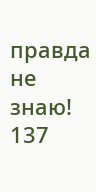правда не знаю!
137